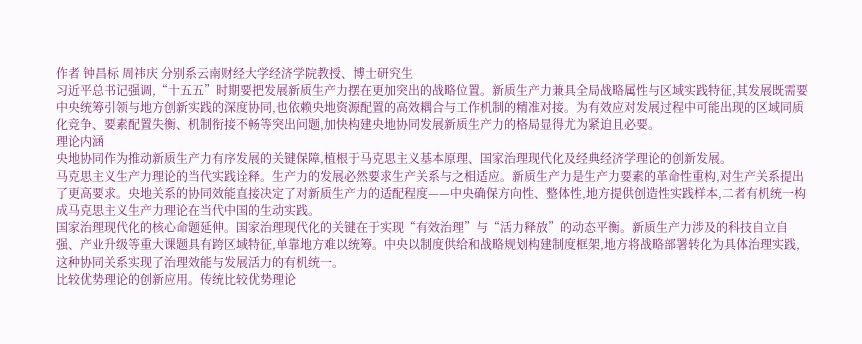作者 钟昌标 周祎庆 分别系云南财经大学经济学院教授、博士研究生
习近平总书记强调,“十五五”时期要把发展新质生产力摆在更加突出的战略位置。新质生产力兼具全局战略属性与区域实践特征,其发展既需要中央统筹引领与地方创新实践的深度协同,也依赖央地资源配置的高效耦合与工作机制的精准对接。为有效应对发展过程中可能出现的区域同质化竞争、要素配置失衡、机制衔接不畅等突出问题,加快构建央地协同发展新质生产力的格局显得尤为紧迫且必要。
理论内涵
央地协同作为推动新质生产力有序发展的关键保障,植根于马克思主义基本原理、国家治理现代化及经典经济学理论的创新发展。
马克思主义生产力理论的当代实践诠释。生产力的发展必然要求生产关系与之相适应。新质生产力是生产力要素的革命性重构,对生产关系提出了更高要求。央地关系的协同效能直接决定了对新质生产力的适配程度——中央确保方向性、整体性,地方提供创造性实践样本,二者有机统一构成马克思主义生产力理论在当代中国的生动实践。
国家治理现代化的核心命题延伸。国家治理现代化的关键在于实现“有效治理”与“活力释放”的动态平衡。新质生产力涉及的科技自立自强、产业升级等重大课题具有跨区域特征,单靠地方难以统筹。中央以制度供给和战略规划构建制度框架,地方将战略部署转化为具体治理实践,这种协同关系实现了治理效能与发展活力的有机统一。
比较优势理论的创新应用。传统比较优势理论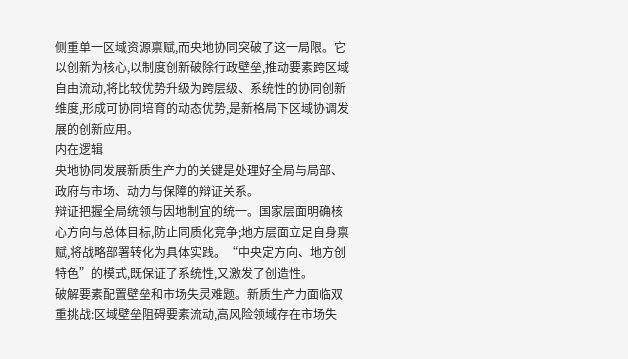侧重单一区域资源禀赋,而央地协同突破了这一局限。它以创新为核心,以制度创新破除行政壁垒,推动要素跨区域自由流动,将比较优势升级为跨层级、系统性的协同创新维度,形成可协同培育的动态优势,是新格局下区域协调发展的创新应用。
内在逻辑
央地协同发展新质生产力的关键是处理好全局与局部、政府与市场、动力与保障的辩证关系。
辩证把握全局统领与因地制宜的统一。国家层面明确核心方向与总体目标,防止同质化竞争;地方层面立足自身禀赋,将战略部署转化为具体实践。“中央定方向、地方创特色”的模式,既保证了系统性,又激发了创造性。
破解要素配置壁垒和市场失灵难题。新质生产力面临双重挑战:区域壁垒阻碍要素流动,高风险领域存在市场失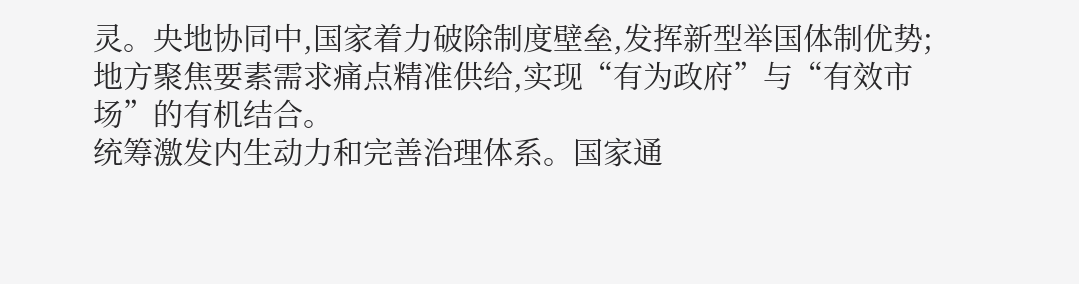灵。央地协同中,国家着力破除制度壁垒,发挥新型举国体制优势;地方聚焦要素需求痛点精准供给,实现“有为政府”与“有效市场”的有机结合。
统筹激发内生动力和完善治理体系。国家通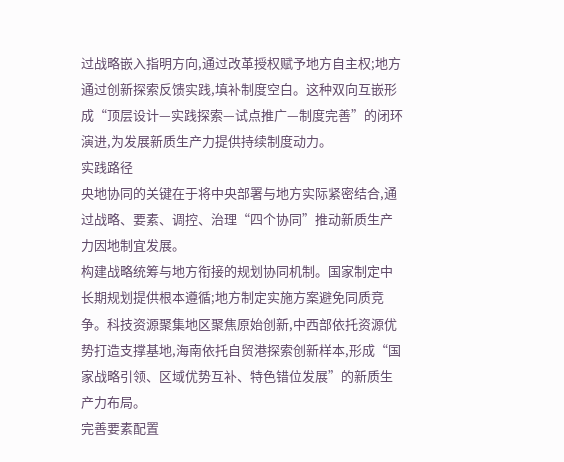过战略嵌入指明方向,通过改革授权赋予地方自主权;地方通过创新探索反馈实践,填补制度空白。这种双向互嵌形成“顶层设计—实践探索—试点推广—制度完善”的闭环演进,为发展新质生产力提供持续制度动力。
实践路径
央地协同的关键在于将中央部署与地方实际紧密结合,通过战略、要素、调控、治理“四个协同”推动新质生产力因地制宜发展。
构建战略统筹与地方衔接的规划协同机制。国家制定中长期规划提供根本遵循;地方制定实施方案避免同质竞争。科技资源聚集地区聚焦原始创新,中西部依托资源优势打造支撑基地,海南依托自贸港探索创新样本,形成“国家战略引领、区域优势互补、特色错位发展”的新质生产力布局。
完善要素配置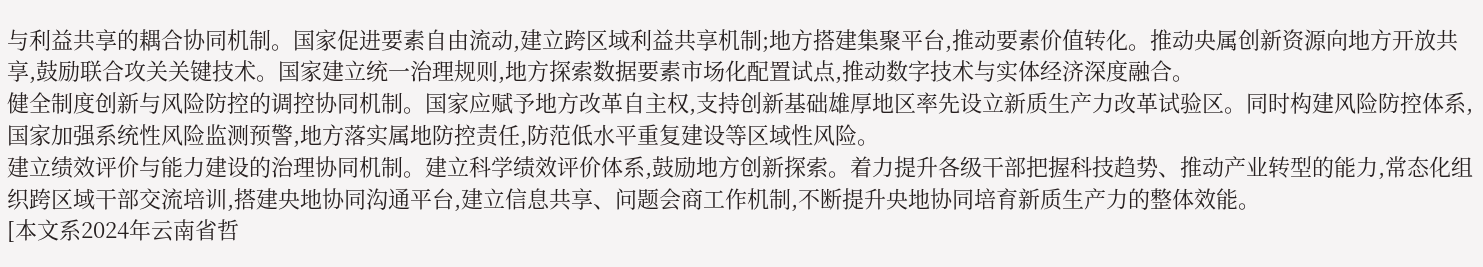与利益共享的耦合协同机制。国家促进要素自由流动,建立跨区域利益共享机制;地方搭建集聚平台,推动要素价值转化。推动央属创新资源向地方开放共享,鼓励联合攻关关键技术。国家建立统一治理规则,地方探索数据要素市场化配置试点,推动数字技术与实体经济深度融合。
健全制度创新与风险防控的调控协同机制。国家应赋予地方改革自主权,支持创新基础雄厚地区率先设立新质生产力改革试验区。同时构建风险防控体系,国家加强系统性风险监测预警,地方落实属地防控责任,防范低水平重复建设等区域性风险。
建立绩效评价与能力建设的治理协同机制。建立科学绩效评价体系,鼓励地方创新探索。着力提升各级干部把握科技趋势、推动产业转型的能力,常态化组织跨区域干部交流培训,搭建央地协同沟通平台,建立信息共享、问题会商工作机制,不断提升央地协同培育新质生产力的整体效能。
[本文系2024年云南省哲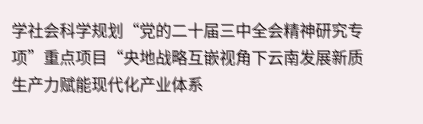学社会科学规划“党的二十届三中全会精神研究专项”重点项目“央地战略互嵌视角下云南发展新质生产力赋能现代化产业体系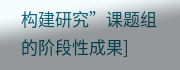构建研究”课题组的阶段性成果]